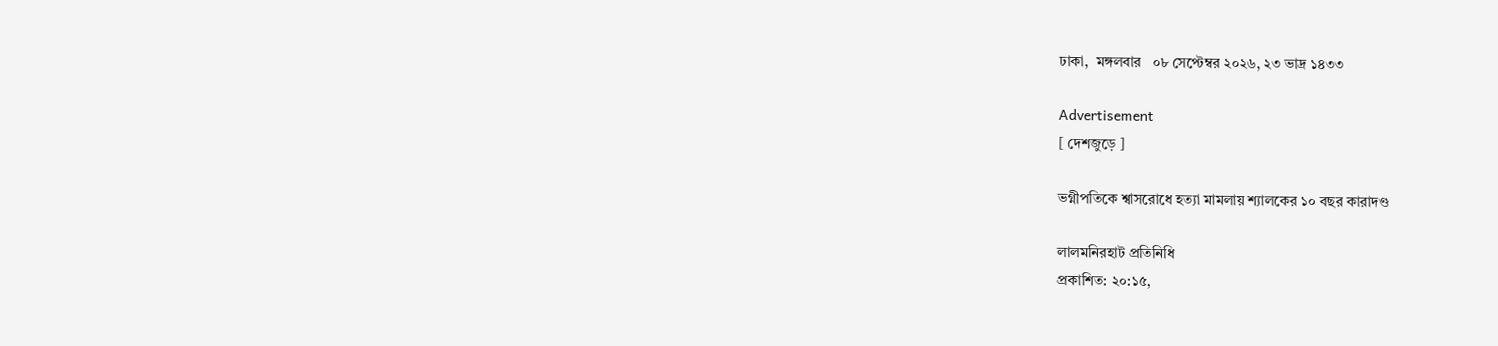ঢাকা,  মঙ্গলবার   ০৮ সেপ্টেম্বর ২০২৬, ২৩ ভাদ্র ১৪৩৩

Advertisement
[ দেশজুড়ে ]

ভগ্নীপতিকে শ্বাসরোধে হত্যা মামলায় শ্যালকের ১০ বছর কারাদণ্ড

লালমনিরহাট প্রতিনিধি
প্রকাশিত: ২০:১৫,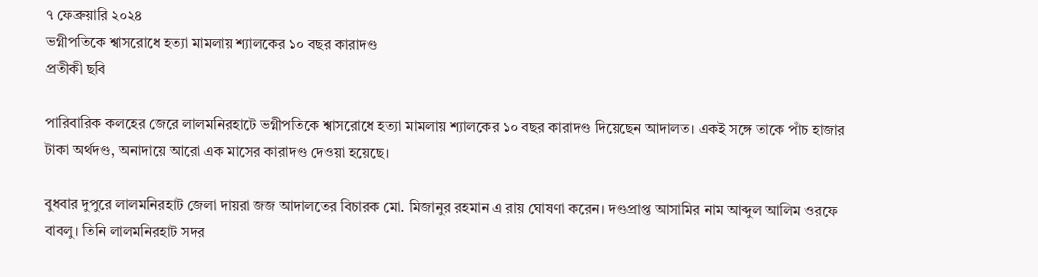৭ ফেব্রুয়ারি ২০২৪
ভগ্নীপতিকে শ্বাসরোধে হত্যা মামলায় শ্যালকের ১০ বছর কারাদণ্ড
প্রতীকী ছবি

পারিবারিক কলহের জেরে লালমনিরহাটে ভগ্নীপতিকে শ্বাসরোধে হত্যা মামলায় শ্যালকের ১০ বছর কারাদণ্ড দিয়েছেন আদালত। একই সঙ্গে তাকে পাঁচ হাজার টাকা অর্থদণ্ড, অনাদায়ে আরো এক মাসের কারাদণ্ড দেওয়া হয়েছে।

বুধবার দুপুরে লালমনিরহাট জেলা দায়রা জজ আদালতের বিচারক মো. মিজানুর রহমান এ রায় ঘোষণা করেন। দণ্ডপ্রাপ্ত আসামির নাম আব্দুল আলিম ওরফে বাবলু। তিনি লালমনিরহাট সদর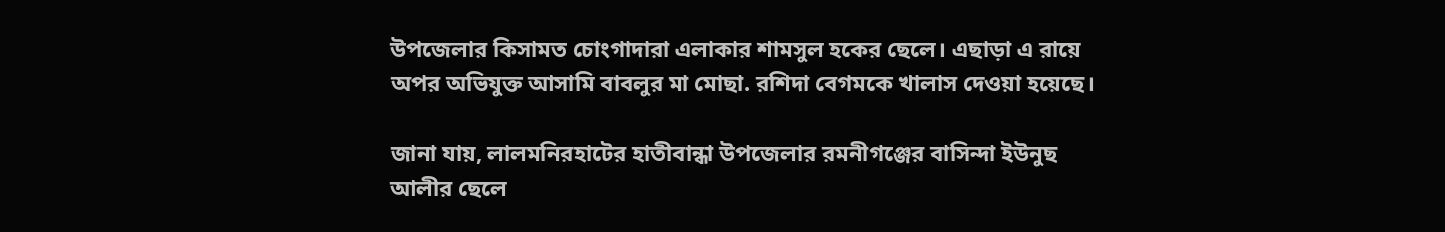উপজেলার কিসামত চোংগাদারা এলাকার শামসুল হকের ছেলে। এছাড়া এ রায়ে অপর অভিযুক্ত আসামি বাবলুর মা মোছা. রশিদা বেগমকে খালাস দেওয়া হয়েছে।

জানা যায়, লালমনিরহাটের হাতীবান্ধা উপজেলার রমনীগঞ্জের বাসিন্দা ইউনুছ আলীর ছেলে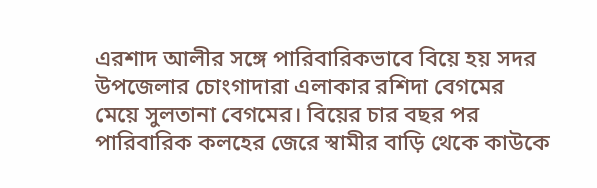এরশাদ আলীর সঙ্গে পারিবারিকভাবে বিয়ে হয় সদর উপজেলার চোংগাদারা এলাকার রশিদা বেগমের মেয়ে সুলতানা বেগমের। বিয়ের চার বছর পর পারিবারিক কলহের জেরে স্বামীর বাড়ি থেকে কাউকে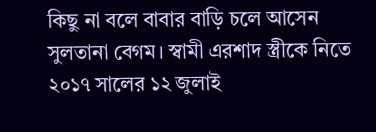কিছু না বলে বাবার বাড়ি চলে আসেন সুলতানা বেগম। স্বামী এরশাদ স্ত্রীকে নিতে ২০১৭ সালের ১২ জুলাই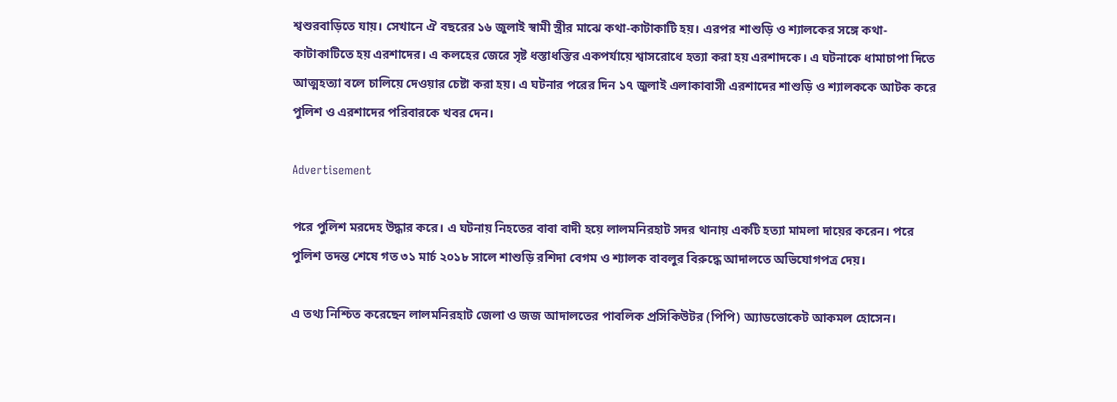শ্বশুরবাড়িতে যায়। সেখানে ঐ বছরের ১৬ জুলাই স্বামী স্ত্রীর মাঝে কথা-কাটাকাটি হয়। এরপর শাশুড়ি ও শ্যালকের সঙ্গে কথা-কাটাকাটিতে হয় এরশাদের। এ কলহের জেরে সৃষ্ট ধস্তাধস্তির একপর্যায়ে শ্বাসরোধে হত্যা করা হয় এরশাদকে। এ ঘটনাকে ধামাচাপা দিতে আত্মহত্যা বলে চালিয়ে দেওয়ার চেষ্টা করা হয়। এ ঘটনার পরের দিন ১৭ জুলাই এলাকাবাসী এরশাদের শাশুড়ি ও শ্যালককে আটক করে পুলিশ ও এরশাদের পরিবারকে খবর দেন।

Advertisement

পরে পুলিশ মরদেহ উদ্ধার করে। এ ঘটনায় নিহতের বাবা বাদী হয়ে লালমনিরহাট সদর থানায় একটি হত্যা মামলা দায়ের করেন। পরে পুলিশ তদন্ত শেষে গত ৩১ মার্চ ২০১৮ সালে শাশুড়ি রশিদা বেগম ও শ্যালক বাবলুর বিরুদ্ধে আদালতে অভিযোগপত্র দেয়।

এ তথ্য নিশ্চিত করেছেন লালমনিরহাট জেলা ও জজ আদালতের পাবলিক প্রসিকিউটর (পিপি) অ্যাডভোকেট আকমল হোসেন।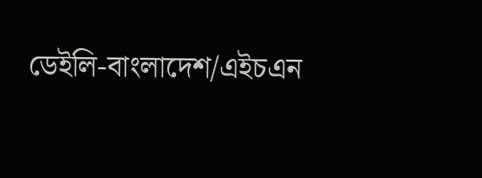ডেইলি-বাংলাদেশ/এইচএন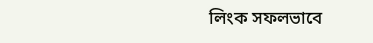লিংক সফলভাবে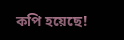কপি হয়েছে!